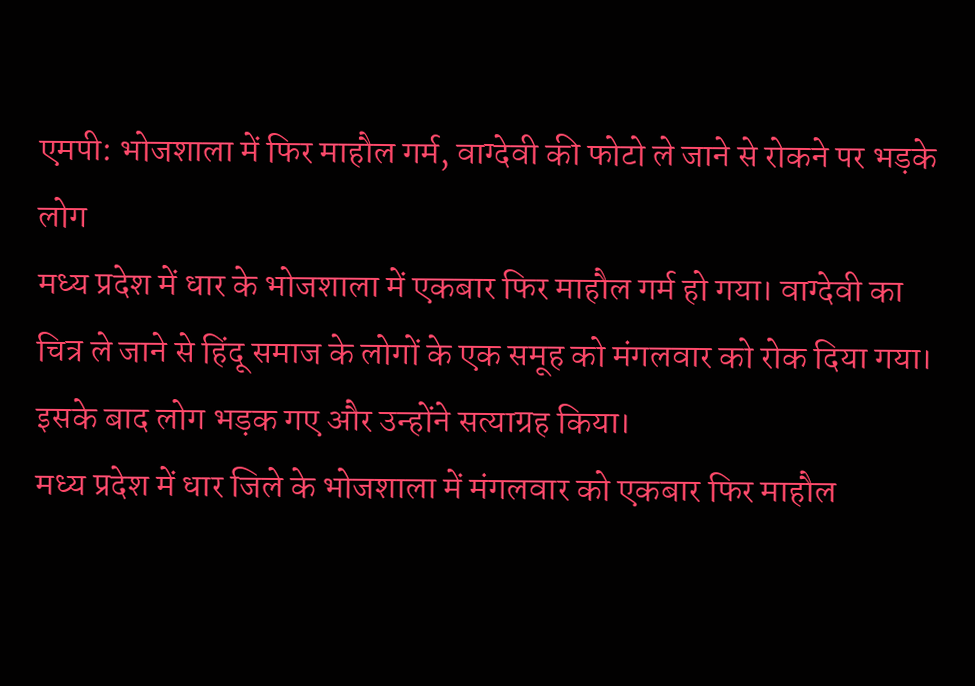एमपी: भोजशाला में फिर माहौल गर्म, वाग्देवी की फोटो ले जाने से रोकने पर भड़के लोग
मध्य प्रदेश में धार के भोजशाला में एकबार फिर माहौल गर्म हो गया। वाग्देवी का चित्र ले जाने से हिंदू समाज के लोगों के एक समूह को मंगलवार को रोक दिया गया। इसके बाद लोग भड़क गए और उन्होंने सत्याग्रह किया।
मध्य प्रदेश में धार जिले के भोजशाला में मंगलवार को एकबार फिर माहौल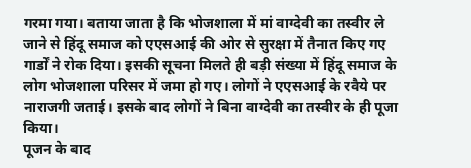गरमा गया। बताया जाता है कि भोजशाला में मां वाग्देवी का तस्वीर ले जाने से हिंदू समाज को एएसआई की ओर से सुरक्षा में तैनात किए गए गार्डों ने रोक दिया। इसकी सूचना मिलते ही बड़ी संख्या में हिंदू समाज के लोग भोजशाला परिसर में जमा हो गए। लोगों ने एएसआई के रवैये पर नाराजगी जताई। इसके बाद लोगों ने बिना वाग्देवी का तस्वीर के ही पूजा किया।
पूजन के बाद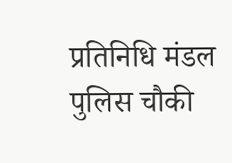प्रतिनिधि मंडल पुलिस चौकी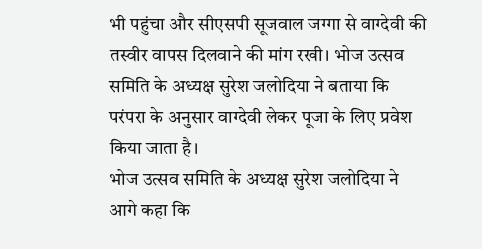भी पहुंचा और सीएसपी सूजवाल जग्गा से वाग्देवी की तस्वीर वापस दिलवाने की मांग रखी। भोज उत्सव समिति के अध्यक्ष सुरेश जलोदिया ने बताया कि परंपरा के अनुसार वाग्देवी लेकर पूजा के लिए प्रवेश किया जाता है।
भोज उत्सव समिति के अध्यक्ष सुरेश जलोदिया ने आगे कहा कि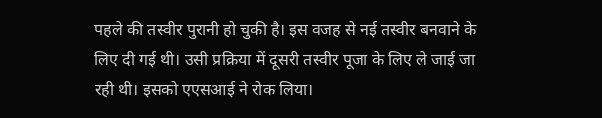पहले की तस्वीर पुरानी हो चुकी है। इस वजह से नई तस्वीर बनवाने के लिए दी गई थी। उसी प्रक्रिया में दूसरी तस्वीर पूजा के लिए ले जाई जा रही थी। इसको एएसआई ने रोक लिया।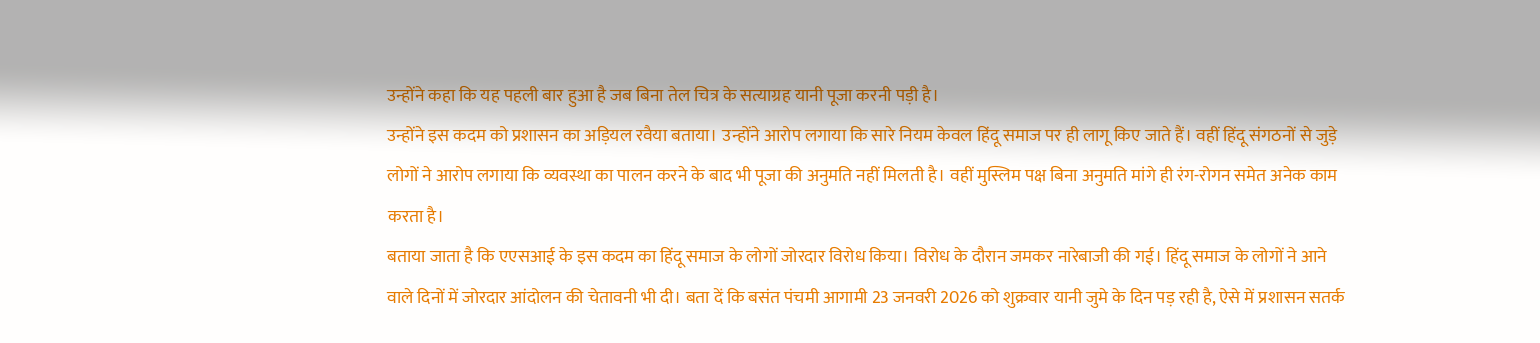उन्होंने कहा कि यह पहली बार हुआ है जब बिना तेल चित्र के सत्याग्रह यानी पूजा करनी पड़ी है।
उन्होंने इस कदम को प्रशासन का अड़ियल रवैया बताया। उन्होंने आरोप लगाया कि सारे नियम केवल हिंदू समाज पर ही लागू किए जाते हैं। वहीं हिंदू संगठनों से जुड़े लोगों ने आरोप लगाया कि व्यवस्था का पालन करने के बाद भी पूजा की अनुमति नहीं मिलती है। वहीं मुस्लिम पक्ष बिना अनुमति मांगे ही रंग-रोगन समेत अनेक काम करता है।
बताया जाता है कि एएसआई के इस कदम का हिंदू समाज के लोगों जोरदार विरोध किया। विरोध के दौरान जमकर नारेबाजी की गई। हिंदू समाज के लोगों ने आने वाले दिनों में जोरदार आंदोलन की चेतावनी भी दी। बता दें कि बसंत पंचमी आगामी 23 जनवरी 2026 को शुक्रवार यानी जुमे के दिन पड़ रही है, ऐसे में प्रशासन सतर्क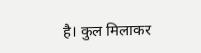है। कुल मिलाकर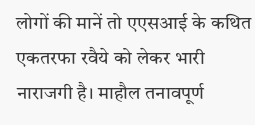लोगों की मानें तो एएसआई के कथित एकतरफा रवैये को लेकर भारी नाराजगी है। माहौल तनावपूर्ण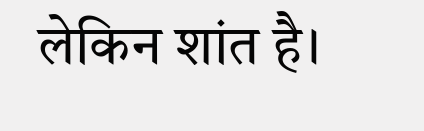लेकिन शांत है।